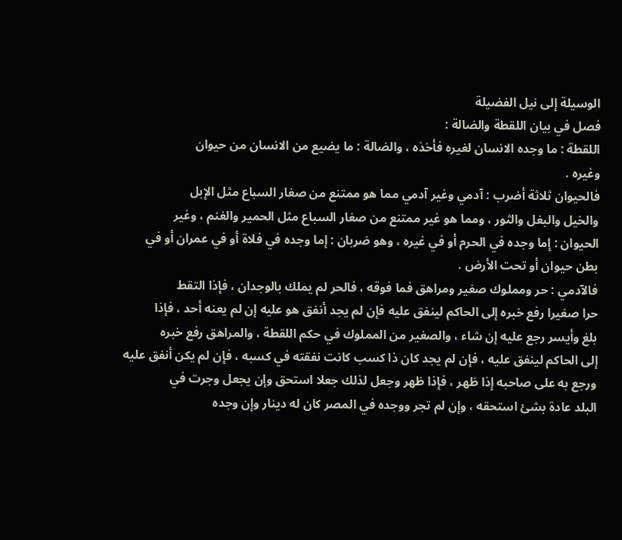الوسيلة إلى نيل الفضيلة
فصل في بيان اللقطة والضالة :
اللقطة : ما وجده الانسان لغيره فأخذه ، والضالة : ما يضيع من الانسان من حيوان
وغيره .
فالحيوان ثلاثة أضرب : آدمي وغير آدمي مما هو ممتنع من صغار السباع مثل الإبل
والخيل والبغل والثور ، ومما هو غير ممتنع من صغار السباع مثل الحمير والغنم ، وغير
الحيوان : إما وجده في الحرم أو في غيره ، وهو ضربان : إما وجده في فلاة أو في عمران أو في
بطن حيوان أو تحت الأرض .
فالآدمي : حر ومملوك صغير ومراهق فما فوقه ، فالحر لم يملك بالوجدان ، فإذا التقط
حرا صغيرا رفع خبره إلى الحاكم لينفق عليه فإن لم يجد أنفق هو عليه إن لم يعنه أحد ، فإذا
بلغ وأيسر رجع عليه إن شاء ، والصغير من المملوك في حكم اللقطة ، والمراهق رفع خبره
إلى الحاكم لينفق عليه ، فإن لم يجد كان ذا كسب كانت نفقته في كسبه ، فإن لم يكن أنفق عليه
ورجع به على صاحبه إذا ظهر ، فإذا ظهر وجعل لذلك جعلا استحق وإن يجعل وجرت في
البلد عادة بشئ استحقه ، وإن لم تجر ووجده في المصر كان له دينار وإن وجده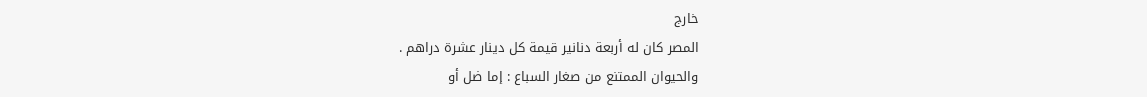خارج
المصر كان له أربعة دنانير قيمة كل دينار عشرة دراهم .
والحيوان الممتنع من صغار السباع : إما ضل أو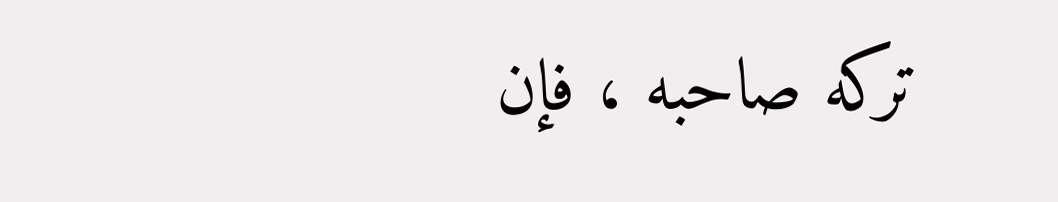تركه صاحبه ، فإن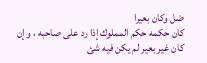ضل وكان بعيرا
كان حكمه حكم المملوك إذا رد على صاحبه ، وإن كان غير بعير لم يكن فيه شئ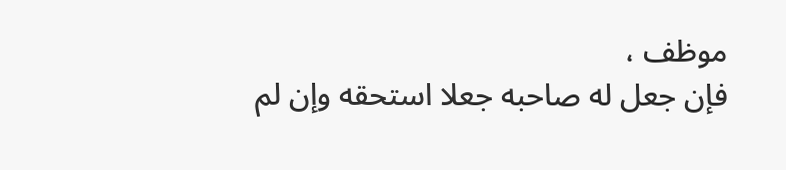موظف ،
فإن جعل له صاحبه جعلا استحقه وإن لم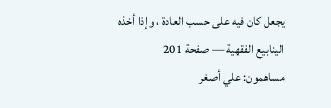يجعل كان فيه على حسب العادة ، وإذا أخذه
الينابيع الفقهية — صفحة 201
مساهمون: علي أصغر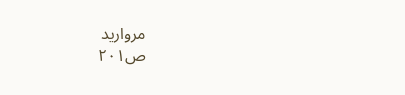مرواريد
ص٢٠١